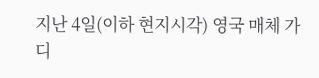지난 4일(이하 현지시각) 영국 매체 가디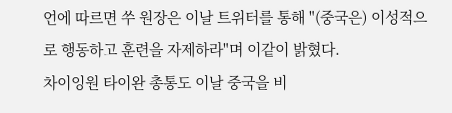언에 따르면 쑤 원장은 이날 트위터를 통해 "(중국은) 이성적으로 행동하고 훈련을 자제하라"며 이같이 밝혔다.
차이잉원 타이완 총통도 이날 중국을 비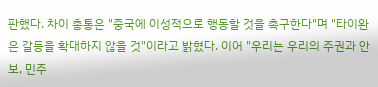판했다. 차이 총통은 "중국에 이성적으로 행동할 것을 촉구한다"며 "타이완은 갈등을 확대하지 않을 것"이라고 밝혔다. 이어 "우리는 우리의 주권과 안보, 민주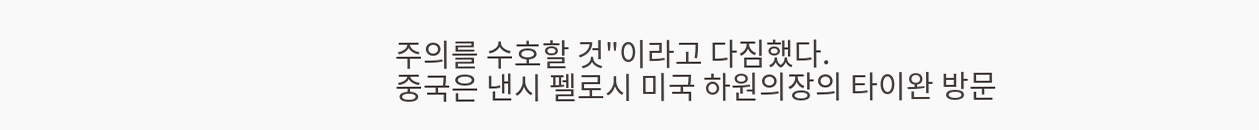주의를 수호할 것"이라고 다짐했다.
중국은 낸시 펠로시 미국 하원의장의 타이완 방문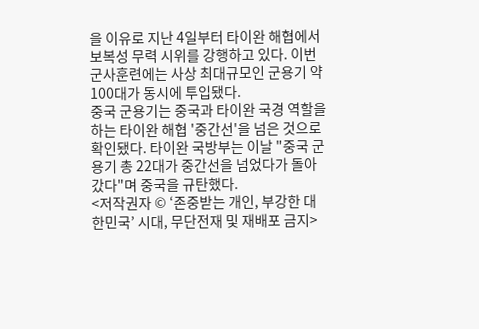을 이유로 지난 4일부터 타이완 해협에서 보복성 무력 시위를 강행하고 있다. 이번 군사훈련에는 사상 최대규모인 군용기 약 100대가 동시에 투입됐다.
중국 군용기는 중국과 타이완 국경 역할을 하는 타이완 해협 '중간선'을 넘은 것으로 확인됐다. 타이완 국방부는 이날 "중국 군용기 총 22대가 중간선을 넘었다가 돌아갔다"며 중국을 규탄했다.
<저작권자 © ‘존중받는 개인, 부강한 대한민국’ 시대, 무단전재 및 재배포 금지>